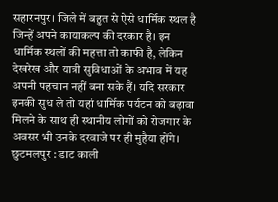सहारनपुर। जिले में बहुत से ऐसे धार्मिक स्थल है जिन्हें अपने कायाकल्प की दरकार है। इन धार्मिक स्थलों की महत्ता तो काफी है, लेकिन देखरेख और यात्री सुविधाओं के अभाव में यह अपनी पहचान नहीं बना सके हैं। यदि सरकार इनकी सुध ले तो यहां धार्मिक पर्यटन को बढ़ावा मिलने के साथ ही स्थानीय लोगों को रोजगार के अवसर भी उनके दरवाजे पर ही मुहैया होंगे।
छुटमलपुर : डाट काली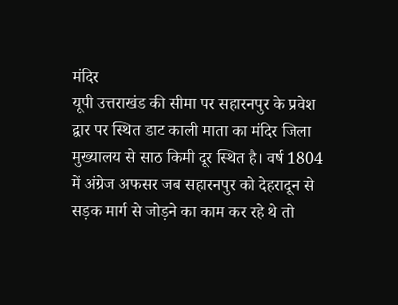मंदिर
यूपी उत्तराखंड की सीमा पर सहारनपुर के प्रवेश द्वार पर स्थित डाट काली माता का मंदिर जिला मुख्यालय से साठ किमी दूर स्थित है। वर्ष 1804 में अंग्रेज अफसर जब सहारनपुर को देहरादून से सड़क मार्ग से जोड़ने का काम कर रहे थे तो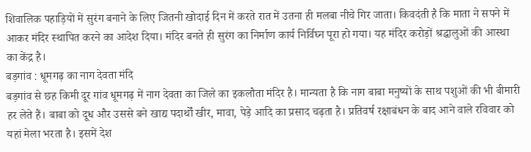शिवालिक पहाड़ियों में सुरंग बनाने के लिए जितनी खोदाई दिन में करते रात में उतना ही मलबा नीचे गिर जाता। किवदंती है कि माता ने सपने में आकर मंदिर स्थापित करने का आदेश दिया। मंदिर बनते ही सुरंग का निर्माण कार्य निर्विघ्न पूरा हो गया। यह मंदिर करोड़ों श्रद्धालुओं की आस्था का केंद्र है।
बड़गांव : धूमगढ़ का नाग देवता मंदि
बड़गांव से छह किमी दूर गांव धूमगढ़ में नाग देवता का जिले का इकलौता मंदिर है। मान्यता है कि नाग बाबा मनुष्यों के साथ पशुओं की भी बीमारी हर लेते हैं। बाबा को दूध और उससे बने खाद्य पदार्थों खीर, मावा, पेड़े आदि का प्रसाद चढ़ता है। प्रतिवर्ष रक्षाबंधन के बाद आने वाले रविवार को यहां मेला भरता है। इसमें देश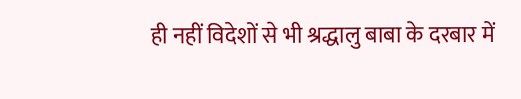ही नहीं विदेशों से भी श्रद्धालु बाबा के दरबार में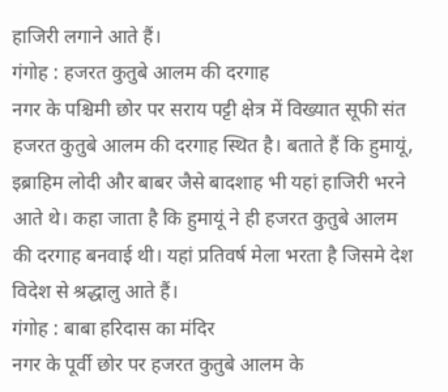हाजिरी लगाने आते हैं।
गंगोह : हजरत कुतुबे आलम की दरगाह
नगर के पश्चिमी छोर पर सराय पट्टी क्षेत्र में विख्यात सूफी संत हजरत कुतुबे आलम की दरगाह स्थित है। बताते हैं कि हुमायूं, इब्राहिम लोदी और बाबर जैसे बादशाह भी यहां हाजिरी भरने आते थे। कहा जाता है कि हुमायूं ने ही हजरत कुतुबे आलम की दरगाह बनवाई थी। यहां प्रतिवर्ष मेला भरता है जिसमे देश विदेश से श्रद्धालु आते हैं।
गंगोह : बाबा हरिदास का मंदिर
नगर के पूर्वी छोर पर हजरत कुतुबे आलम के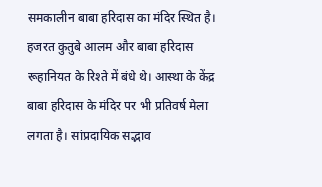समकालीन बाबा हरिदास का मंदिर स्थित है। हजरत कुतुबे आलम और बाबा हरिदास रूहानियत के रिश्ते में बंधे थे। आस्था के केंद्र बाबा हरिदास के मंदिर पर भी प्रतिवर्ष मेला लगता है। सांप्रदायिक सद्भाव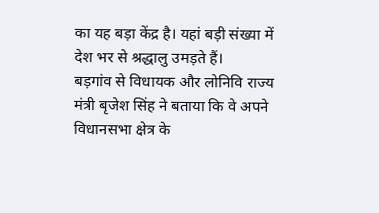का यह बड़ा केंद्र है। यहां बड़ी संख्या में देश भर से श्रद्धालु उमड़ते हैं।
बड़गांव से विधायक और लोनिवि राज्य मंत्री बृजेश सिंह ने बताया कि वे अपने विधानसभा क्षेत्र के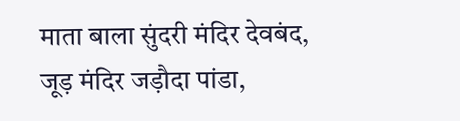माता बाला सुंदरी मंदिर देवबंद, जूड़ मंदिर जड़ौदा पांडा,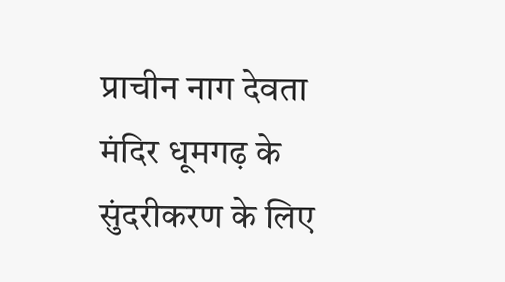प्राचीन नाग देवता मंदिर धूमगढ़ के सुंदरीकरण के लिए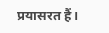प्रयासरत हैं।